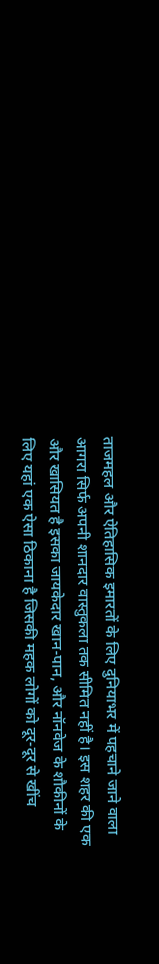ताजमहल और ऐतिहासिक इमारतों के लिए दुनियाभर में पहचाने जाने वाला आगरा सिर्फ अपनी शानदार वास्तुकला तक सीमित नहीं है। इस शहर की एक और खासियत है इसका जायकेदार खान-पान, और नॉनवेज के शौकीनों के लिए यहां एक ऐसा ठिकाना है जिसकी महक लोगों को दूर-दूर से खींच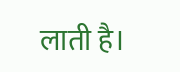लाती है।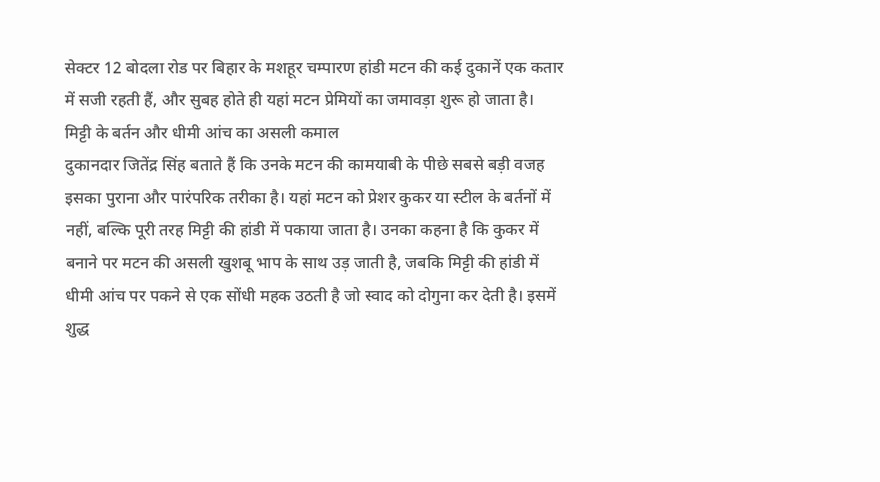सेक्टर 12 बोदला रोड पर बिहार के मशहूर चम्पारण हांडी मटन की कई दुकानें एक कतार में सजी रहती हैं, और सुबह होते ही यहां मटन प्रेमियों का जमावड़ा शुरू हो जाता है।
मिट्टी के बर्तन और धीमी आंच का असली कमाल
दुकानदार जितेंद्र सिंह बताते हैं कि उनके मटन की कामयाबी के पीछे सबसे बड़ी वजह इसका पुराना और पारंपरिक तरीका है। यहां मटन को प्रेशर कुकर या स्टील के बर्तनों में नहीं, बल्कि पूरी तरह मिट्टी की हांडी में पकाया जाता है। उनका कहना है कि कुकर में बनाने पर मटन की असली खुशबू भाप के साथ उड़ जाती है, जबकि मिट्टी की हांडी में धीमी आंच पर पकने से एक सोंधी महक उठती है जो स्वाद को दोगुना कर देती है। इसमें शुद्ध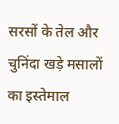सरसों के तेल और चुनिंदा खड़े मसालों का इस्तेमाल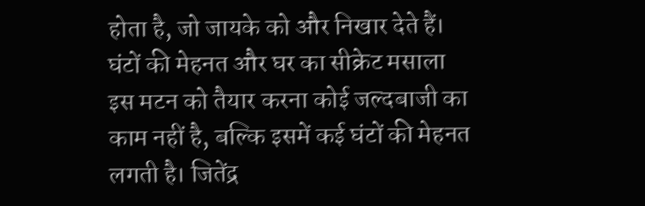होता है, जो जायके को और निखार देते हैं।
घंटों की मेहनत और घर का सीक्रेट मसाला
इस मटन को तैयार करना कोई जल्दबाजी का काम नहीं है, बल्कि इसमें कई घंटों की मेहनत लगती है। जितेंद्र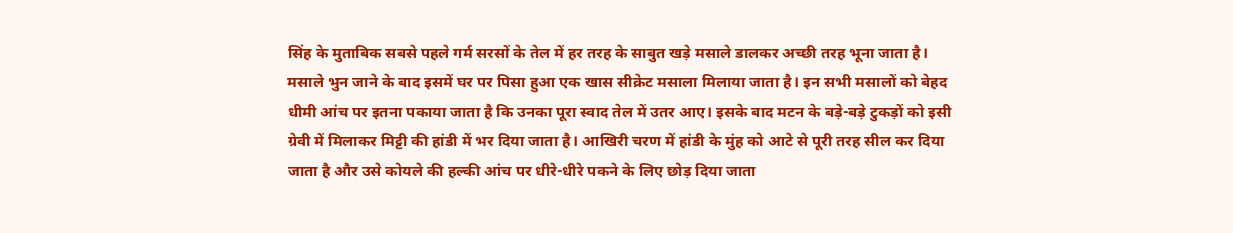सिंह के मुताबिक सबसे पहले गर्म सरसों के तेल में हर तरह के साबुत खड़े मसाले डालकर अच्छी तरह भूना जाता है। मसाले भुन जाने के बाद इसमें घर पर पिसा हुआ एक खास सीक्रेट मसाला मिलाया जाता है। इन सभी मसालों को बेहद धीमी आंच पर इतना पकाया जाता है कि उनका पूरा स्वाद तेल में उतर आए। इसके बाद मटन के बड़े-बड़े टुकड़ों को इसी ग्रेवी में मिलाकर मिट्टी की हांडी में भर दिया जाता है। आखिरी चरण में हांडी के मुंह को आटे से पूरी तरह सील कर दिया जाता है और उसे कोयले की हल्की आंच पर धीरे-धीरे पकने के लिए छोड़ दिया जाता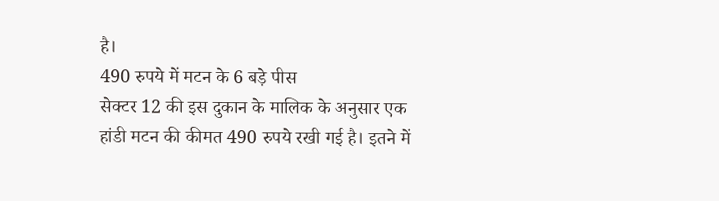है।
490 रुपये में मटन के 6 बड़े पीस
सेक्टर 12 की इस दुकान के मालिक के अनुसार एक हांडी मटन की कीमत 490 रुपये रखी गई है। इतने में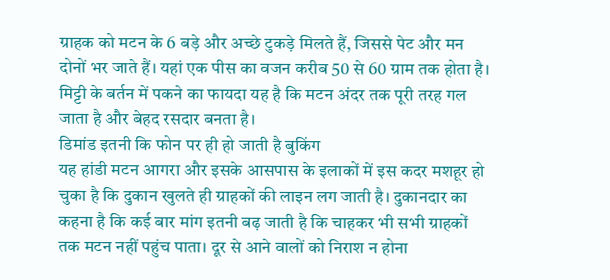ग्राहक को मटन के 6 बड़े और अच्छे टुकड़े मिलते हैं, जिससे पेट और मन दोनों भर जाते हैं। यहां एक पीस का वजन करीब 50 से 60 ग्राम तक होता है। मिट्टी के बर्तन में पकने का फायदा यह है कि मटन अंदर तक पूरी तरह गल जाता है और बेहद रसदार बनता है।
डिमांड इतनी कि फोन पर ही हो जाती है बुकिंग
यह हांडी मटन आगरा और इसके आसपास के इलाकों में इस कदर मशहूर हो चुका है कि दुकान खुलते ही ग्राहकों की लाइन लग जाती है। दुकानदार का कहना है कि कई बार मांग इतनी बढ़ जाती है कि चाहकर भी सभी ग्राहकों तक मटन नहीं पहुंच पाता। दूर से आने वालों को निराश न होना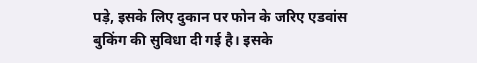पड़े, इसके लिए दुकान पर फोन के जरिए एडवांस बुकिंग की सुविधा दी गई है। इसके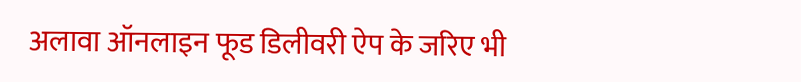अलावा ऑनलाइन फूड डिलीवरी ऐप के जरिए भी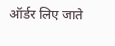ऑर्डर लिए जाते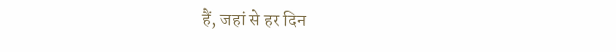हैं, जहां से हर दिन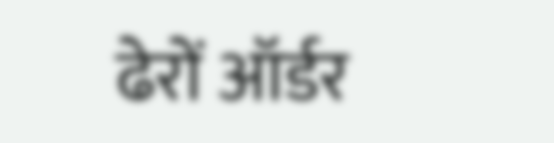ढेरों ऑर्डर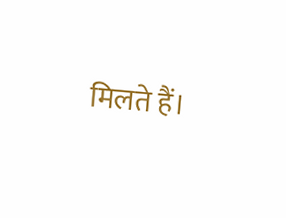मिलते हैं।